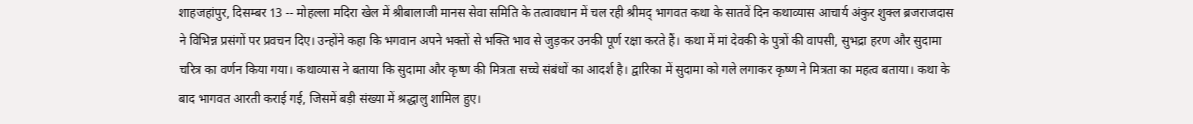शाहजहांपुर, दिसम्बर 13 -- मोहल्ला मदिरा खेल में श्रीबालाजी मानस सेवा समिति के तत्वावधान में चल रही श्रीमद् भागवत कथा के सातवें दिन कथाव्यास आचार्य अंकुर शुक्ल ब्रजराजदास ने विभिन्न प्रसंगों पर प्रवचन दिए। उन्होंने कहा कि भगवान अपने भक्तों से भक्ति भाव से जुड़कर उनकी पूर्ण रक्षा करते हैं। कथा में मां देवकी के पुत्रों की वापसी, सुभद्रा हरण और सुदामा चरित्र का वर्णन किया गया। कथाव्यास ने बताया कि सुदामा और कृष्ण की मित्रता सच्चे संबंधों का आदर्श है। द्वारिका में सुदामा को गले लगाकर कृष्ण ने मित्रता का महत्व बताया। कथा के बाद भागवत आरती कराई गई, जिसमें बड़ी संख्या में श्रद्धालु शामिल हुए।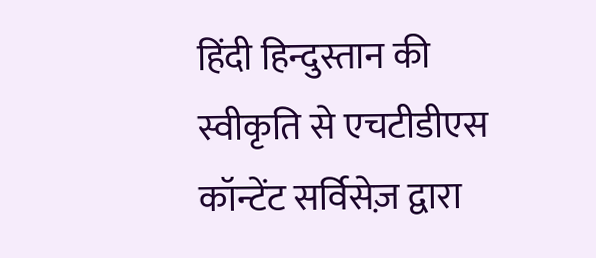हिंदी हिन्दुस्तान की स्वीकृति से एचटीडीएस कॉन्टेंट सर्विसेज़ द्वारा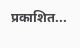प्रकाशित...